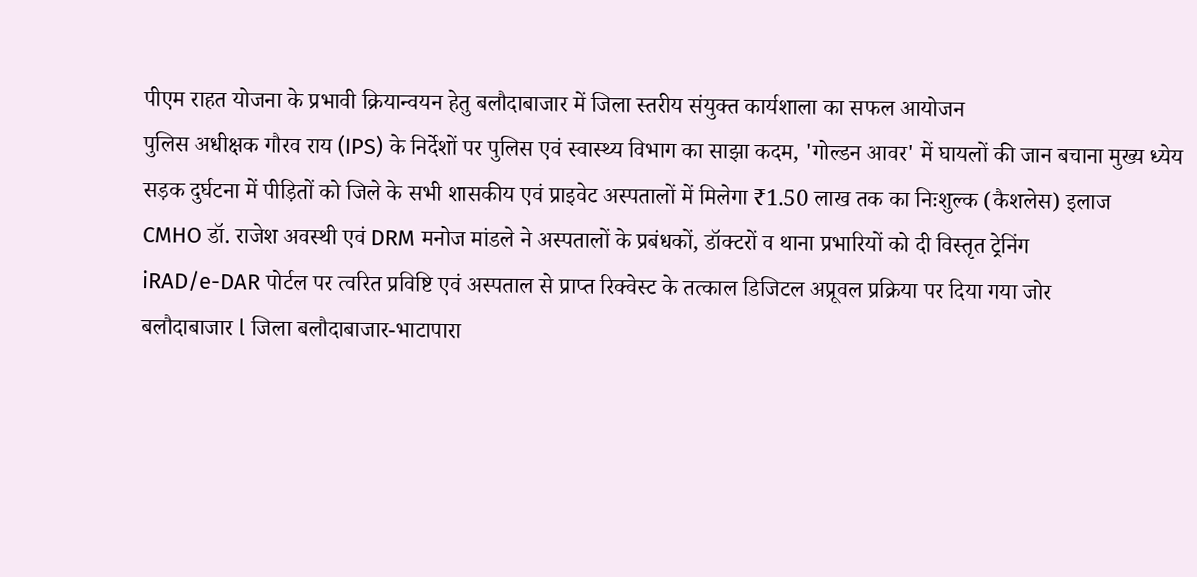पीएम राहत योजना के प्रभावी क्रियान्वयन हेतु बलौदाबाजार में जिला स्तरीय संयुक्त कार्यशाला का सफल आयोजन
पुलिस अधीक्षक गौरव राय (IPS) के निर्देशों पर पुलिस एवं स्वास्थ्य विभाग का साझा कदम, 'गोल्डन आवर' में घायलों की जान बचाना मुख्य ध्येय
सड़क दुर्घटना में पीड़ितों को जिले के सभी शासकीय एवं प्राइवेट अस्पतालों में मिलेगा ₹1.50 लाख तक का निःशुल्क (कैशलेस) इलाज
CMHO डॉ. राजेश अवस्थी एवं DRM मनोज मांडले ने अस्पतालों के प्रबंधकों, डॉक्टरों व थाना प्रभारियों को दी विस्तृत ट्रेनिंग
iRAD/e-DAR पोर्टल पर त्वरित प्रविष्टि एवं अस्पताल से प्राप्त रिक्वेस्ट के तत्काल डिजिटल अप्रूवल प्रक्रिया पर दिया गया जोर
बलौदाबाजार l जिला बलौदाबाजार-भाटापारा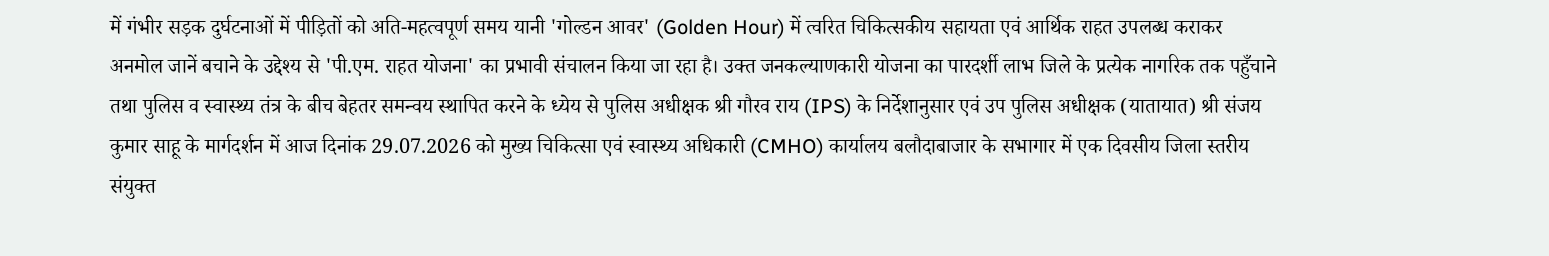में गंभीर सड़क दुर्घटनाओं में पीड़ितों को अति-महत्वपूर्ण समय यानी 'गोल्डन आवर' (Golden Hour) में त्वरित चिकित्सकीय सहायता एवं आर्थिक राहत उपलब्ध कराकर अनमोल जानें बचाने के उद्देश्य से 'पी.एम. राहत योजना' का प्रभावी संचालन किया जा रहा है। उक्त जनकल्याणकारी योजना का पारदर्शी लाभ जिले के प्रत्येक नागरिक तक पहुँचाने तथा पुलिस व स्वास्थ्य तंत्र के बीच बेहतर समन्वय स्थापित करने के ध्येय से पुलिस अधीक्षक श्री गौरव राय (IPS) के निर्देशानुसार एवं उप पुलिस अधीक्षक (यातायात) श्री संजय कुमार साहू के मार्गदर्शन में आज दिनांक 29.07.2026 को मुख्य चिकित्सा एवं स्वास्थ्य अधिकारी (CMHO) कार्यालय बलौदाबाजार के सभागार में एक दिवसीय जिला स्तरीय संयुक्त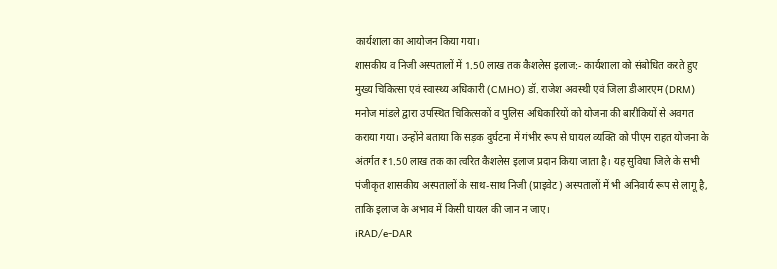कार्यशाला का आयोजन किया गया।
शासकीय व निजी अस्पतालों में 1.50 लाख तक कैशलेस इलाज:- कार्यशाला को संबोधित करते हुए मुख्य चिकित्सा एवं स्वास्थ्य अधिकारी (CMHO) डॉ. राजेश अवस्थी एवं जिला डीआरएम (DRM) मनोज मांडले द्वारा उपस्थित चिकित्सकों व पुलिस अधिकारियों को योजना की बारीकियों से अवगत कराया गया। उन्होंने बताया कि सड़क दुर्घटना में गंभीर रूप से घायल व्यक्ति को पीएम राहत योजना के अंतर्गत ₹1.50 लाख तक का त्वरित कैशलेस इलाज प्रदान किया जाता है। यह सुविधा जिले के सभी पंजीकृत शासकीय अस्पतालों के साथ-साथ निजी (प्राइवेट) अस्पतालों में भी अनिवार्य रूप से लागू है, ताकि इलाज के अभाव में किसी घायल की जान न जाए।
iRAD/e-DAR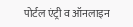पोर्टल एंट्री व ऑनलाइन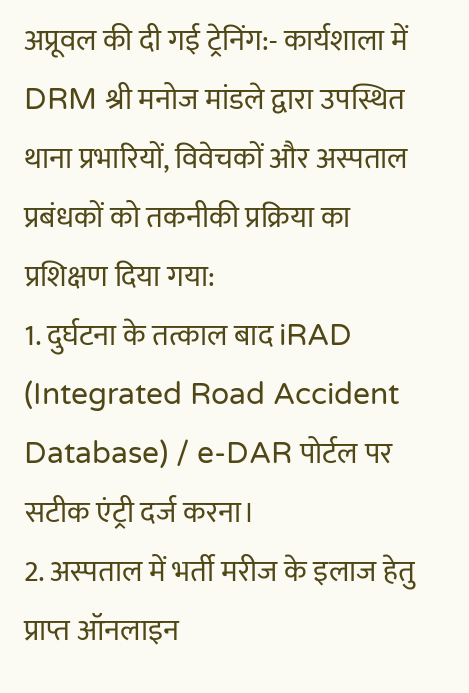अप्रूवल की दी गई ट्रेनिंग:- कार्यशाला में DRM श्री मनोज मांडले द्वारा उपस्थित थाना प्रभारियों, विवेचकों और अस्पताल प्रबंधकों को तकनीकी प्रक्रिया का प्रशिक्षण दिया गया:
1. दुर्घटना के तत्काल बाद iRAD (Integrated Road Accident Database) / e-DAR पोर्टल पर सटीक एंट्री दर्ज करना।
2. अस्पताल में भर्ती मरीज के इलाज हेतु प्राप्त ऑनलाइन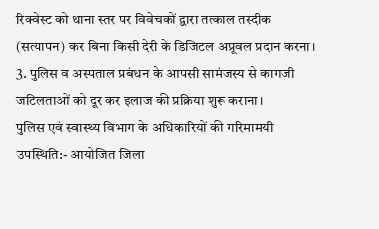रिक्वेस्ट को थाना स्तर पर विवेचकों द्वारा तत्काल तस्दीक (सत्यापन) कर बिना किसी देरी के डिजिटल अप्रूवल प्रदान करना।
3. पुलिस व अस्पताल प्रबंधन के आपसी सामंजस्य से कागजी जटिलताओं को दूर कर इलाज की प्रक्रिया शुरू कराना।
पुलिस एवं स्वास्थ्य विभाग के अधिकारियों की गरिमामयी उपस्थिति:- आयोजित जिला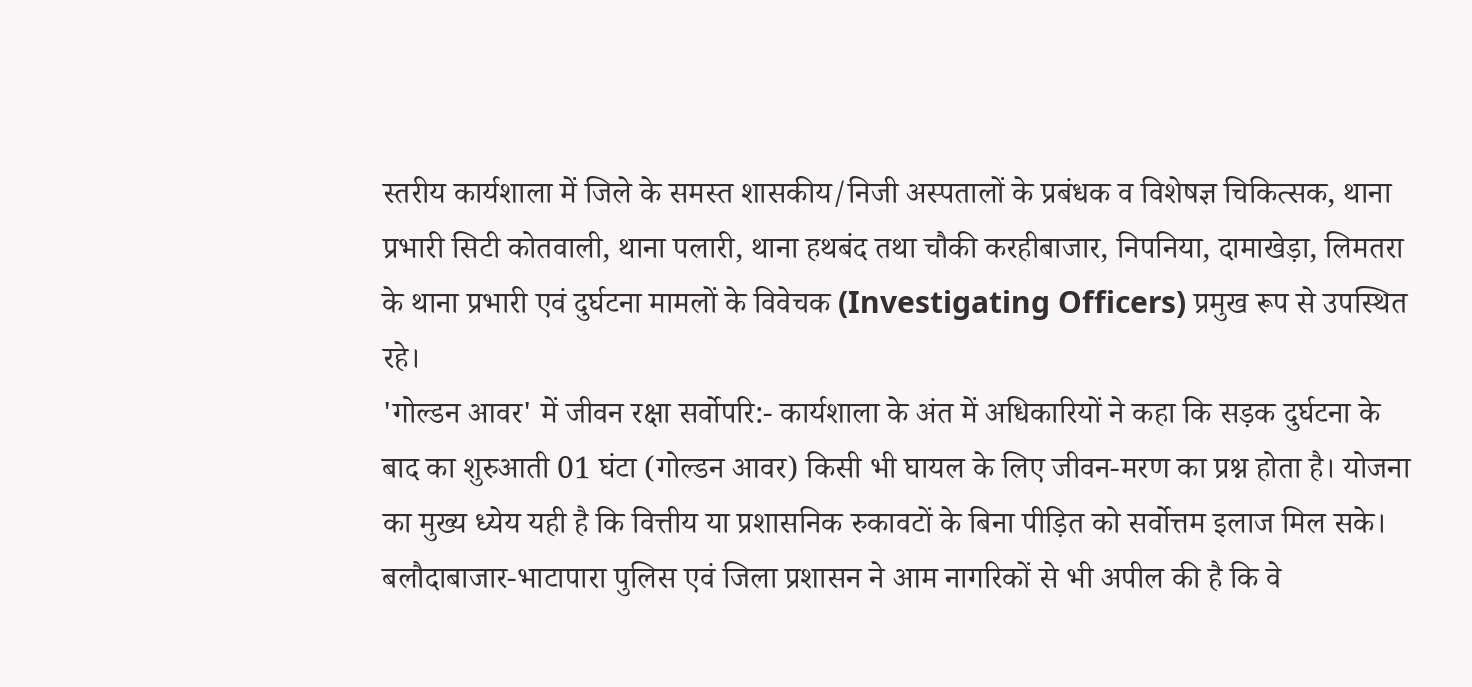स्तरीय कार्यशाला में जिले के समस्त शासकीय/निजी अस्पतालों के प्रबंधक व विशेषज्ञ चिकित्सक, थाना प्रभारी सिटी कोतवाली, थाना पलारी, थाना हथबंद तथा चौकी करहीबाजार, निपनिया, दामाखेड़ा, लिमतरा के थाना प्रभारी एवं दुर्घटना मामलों के विवेचक (Investigating Officers) प्रमुख रूप से उपस्थित रहे।
'गोल्डन आवर' में जीवन रक्षा सर्वोपरि:- कार्यशाला के अंत में अधिकारियों ने कहा कि सड़क दुर्घटना के बाद का शुरुआती 01 घंटा (गोल्डन आवर) किसी भी घायल के लिए जीवन-मरण का प्रश्न होता है। योजना का मुख्य ध्येय यही है कि वित्तीय या प्रशासनिक रुकावटों के बिना पीड़ित को सर्वोत्तम इलाज मिल सके। बलौदाबाजार-भाटापारा पुलिस एवं जिला प्रशासन ने आम नागरिकों से भी अपील की है कि वे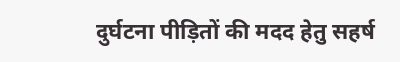दुर्घटना पीड़ितों की मदद हेतु सहर्ष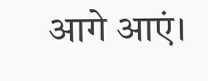आगे आएं।